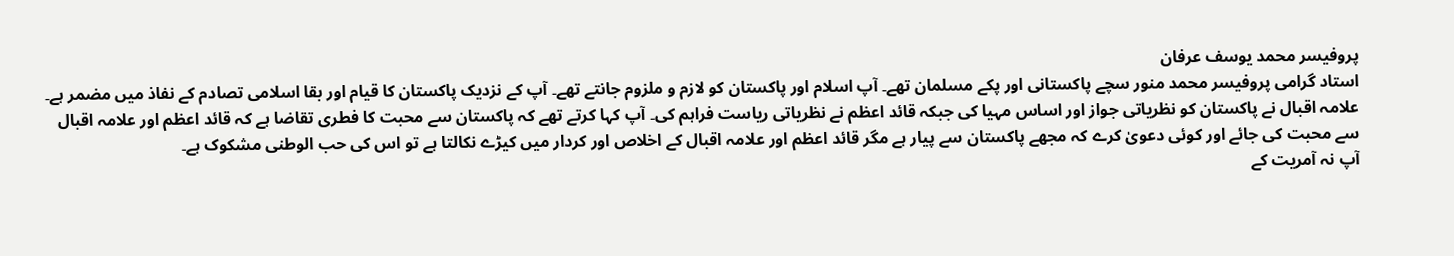پروفیسر محمد یوسف عرفان
استاد گرامی پروفیسر محمد منور سچے پاکستانی اور پکے مسلمان تھے۔ آپ اسلام اور پاکستان کو لازم و ملزوم جانتے تھے۔ آپ کے نزدیک پاکستان کا قیام اور بقا اسلامی تصادم کے نفاذ میں مضمر ہے۔ علامہ اقبال نے پاکستان کو نظریاتی جواز اور اساس مہیا کی جبکہ قائد اعظم نے نظریاتی ریاست فراہم کی۔ آپ کہا کرتے تھے کہ پاکستان سے محبت کا فطری تقاضا ہے کہ قائد اعظم اور علامہ اقبال سے محبت کی جائے اور کوئی دعویٰ کرے کہ مجھے پاکستان سے پیار ہے مگر قائد اعظم اور علامہ اقبال کے اخلاص اور کردار میں کیڑے نکالتا ہے تو اس کی حب الوطنی مشکوک ہے۔
آپ نہ آمریت کے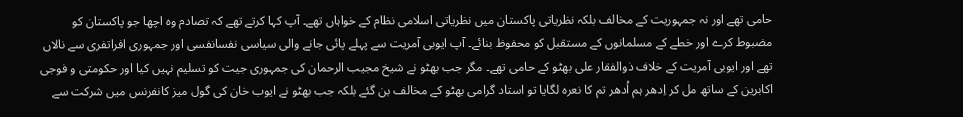حامی تھے اور نہ جمہوریت کے مخالف بلکہ نظریاتی پاکستان میں نظریاتی اسلامی نظام کے خواہاں تھے۔ آپ کہا کرتے تھے کہ تصادم وہ اچھا جو پاکستان کو مضبوط کرے اور خطے کے مسلمانوں کے مستقبل کو محفوظ بنائے۔ آپ ایوبی آمریت سے پہلے پائی جانے والی سیاسی نفسانفسی اور جمہوری افراتفری سے نالاں تھے اور ایوبی آمریت کے خلاف ذوالفقار علی بھٹو کے حامی تھے۔ مگر جب بھٹو نے شیخ مجیب الرحمان کی جمہوری جیت کو تسلیم نہیں کیا اور حکومتی و فوجی اکابرین کے ساتھ مل کر اِدھر ہم اُدھر تم کا نعرہ لگایا تو استاد گرامی بھٹو کے مخالف بن گئے بلکہ جب بھٹو نے ایوب خان کی گول میز کانفرنس میں شرکت سے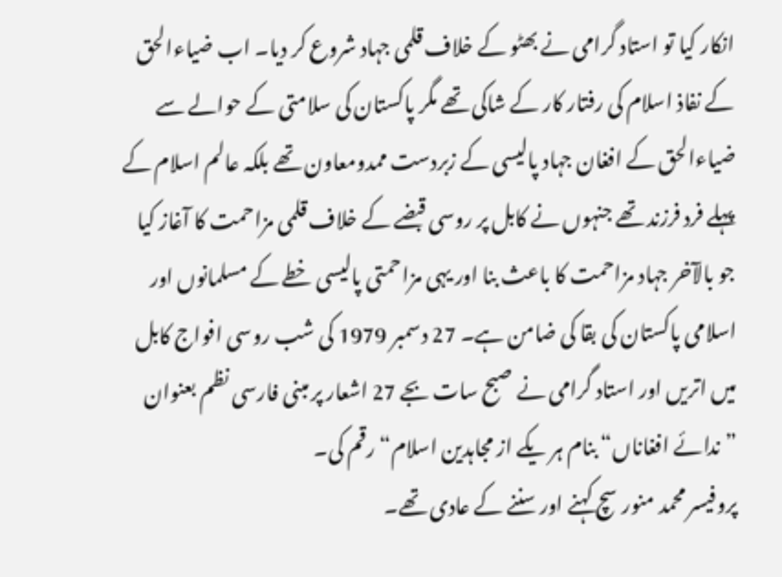انکار کیا تو استاد گرامی نے بھٹو کے خلاف قلمی جہاد شروع کر دیا۔ اب ضیاءالحق کے نفاذ اسلام کی رفتار کار کے شاکی تھے مگر پاکستان کی سلامتی کے حوالے سے ضیاءالحق کے افغان جہاد پالیسی کے زبردست ممدومعاون تھے بلکہ عالم اسلام کے پہلے فرد فرزند تھے جنہوں نے کابل پر روسی قبضے کے خلاف قلمی مزاحمت کا آغاز کیا جو بالآخر جہاد مزاحمت کا باعث بنا اور یہی مزاحمتی پالیسی خطے کے مسلمانوں اور اسلامی پاکستان کی بقا کی ضامن ہے۔ 27 دسمبر 1979 کی شب روسی افواج کابل میں اتریں اور استاد گرامی نے صبح سات بجے 27 اشعار پر مبنی فارسی نظم بعنوان ”ندائے افغاناں“ بنام ہر یکے از مجاہدین اسلام“ رقم کی۔
پروفیسر محمد منور سچ کہنے اور سننے کے عادی تھے۔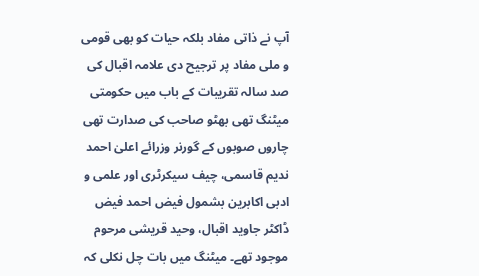آپ نے ذاتی مفاد بلکہ حیات کو بھی قومی و ملی مفاد پر ترجیح دی علامہ اقبال کی صد سالہ تقریبات کے باب میں حکومتی میٹنگ تھی بھٹو صاحب کی صدارت تھی چاروں صوبوں کے گورنر وزرائے اعلیٰ احمد ندیم قاسمی، چیف سیکرٹری اور علمی و ادبی اکابرین بشمول فیض احمد فیض ڈاکٹر جاوید اقبال، وحید قریشی مرحوم موجود تھے۔ میٹنگ میں بات چل نکلی کہ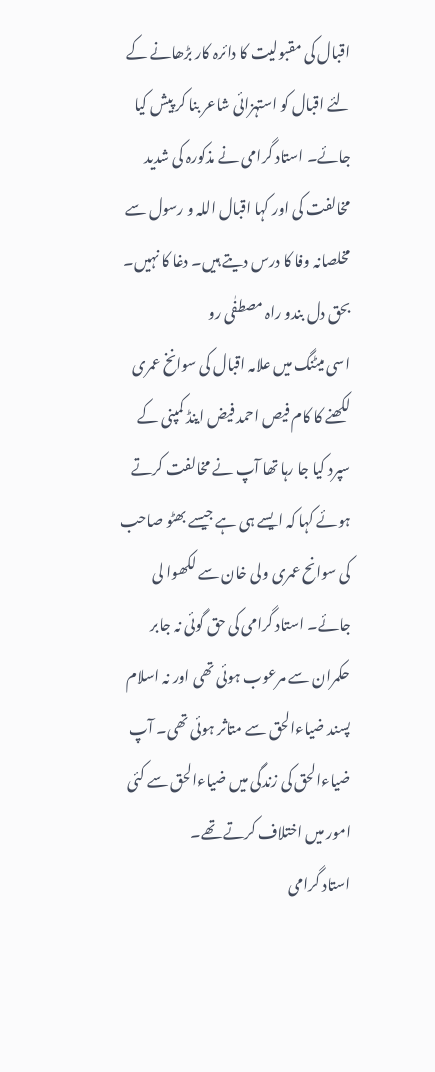اقبال کی مقبولیت کا دائرہ کار بڑھانے کے لئے اقبال کو استہزائی شاعر بنا کر پیش کیا جائے۔ استاد گرامی نے مذکورہ کی شدید مخالفت کی اور کہا اقبال اللہ و رسول سے مخلصانہ وفا کا درس دیتے ہیں۔ دغا کا نہیں۔
بحق دل بندو راہ مصطفٰی رو
اسی میٹنگ میں علامہ اقبال کی سوانخ عمری لکھنے کا کام فیص احمد فیض اینڈ کمپنی کے سپرد کیا جا رہا تھا آپ نے مخالفت کرتے ہوئے کہا کہ ایسے ہی ہے جیسے بھٹو صاحب کی سوانح عمری ولی خان سے لکھوا لی جائے۔ استاد گرامی کی حق گوئی نہ جابر حکمران سے مرعوب ہوئی تھی اور نہ اسلام پسند ضیاءالحق سے متاثر ہوئی تھی۔ آپ ضیاءالحق کی زندگی میں ضیاءالحق سے کئی امور میں اختلاف کرتے تھے۔
استاد گرامی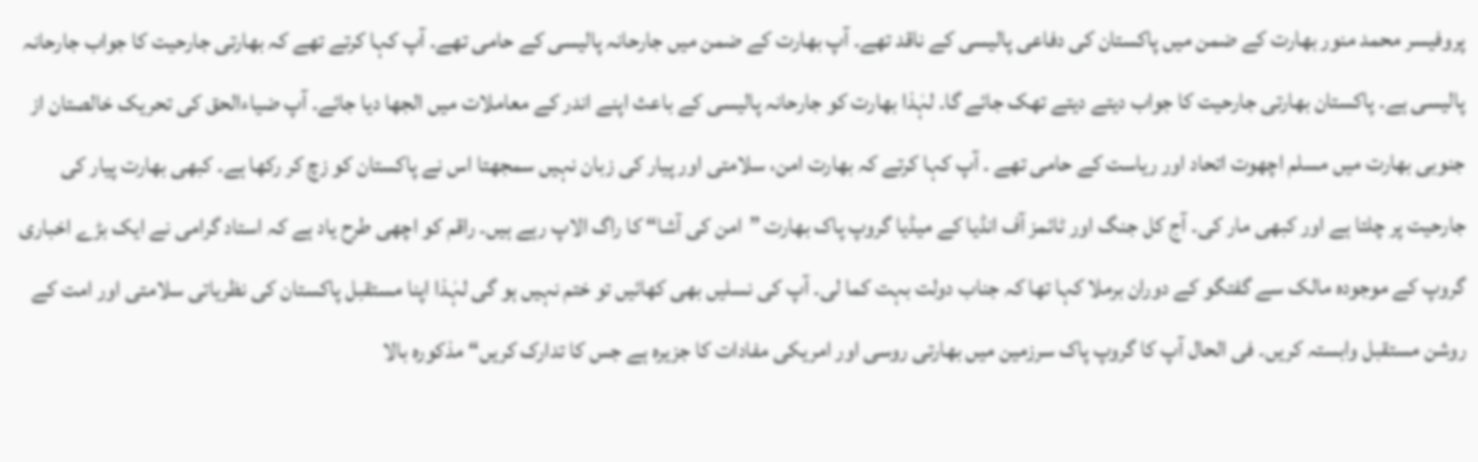پروفیسر محمد منور بھارت کے ضمن میں پاکستان کی دفاعی پالیسی کے ناقد تھے۔ آپ بھارت کے ضمن میں جارحانہ پالیسی کے حامی تھے۔ آپ کہا کرتے تھے کہ بھارتی جارحیت کا جواب جارحانہ پالیسی ہے۔ پاکستان بھارتی جارحیت کا جواب دیتے دیتے تھک جائے گا۔ لہٰذا بھارت کو جارحانہ پالیسی کے باعث اپنے اندر کے معاملات میں الجھا دیا جائے۔ آپ ضیاءالحق کی تحریک خالصتان از جنوبی بھارت میں مسلم اچھوت اتحاد اور ریاست کے حامی تھے ۔ آپ کہا کرتے کہ بھارت امن، سلامتی اور پیار کی زبان نہیں سمجھتا اس نے پاکستان کو زچ کر رکھا ہے۔ کبھی بھارت پیار کی جارحیت پر چلتا ہے اور کبھی مار کی۔ آج کل جنگ اور ٹائمز آف انڈیا کے میڈیا گروپ پاک بھارت ”امن کی آشا“ کا راگ الاپ رہے ہیں۔ راقم کو اچھی طرح یاد ہے کہ استاد گرامی نے ایک بڑے اخباری گروپ کے موجودہ مالک سے گفتگو کے دوران برملا کہا تھا کہ جناب دولت بہت کما لی۔ آپ کی نسلیں بھی کھائیں تو ختم نہیں ہو گی لہٰذا اپنا مستقبل پاکستان کی نظریاتی سلامتی اور امت کے روشن مستقبل وابستہ کریں۔ فی الحال آپ کا گروپ پاک سرزمین میں بھارتی روسی اور امریکی مفادات کا جزیرہ ہے جس کا تدارک کریں“ مذکورہ بالا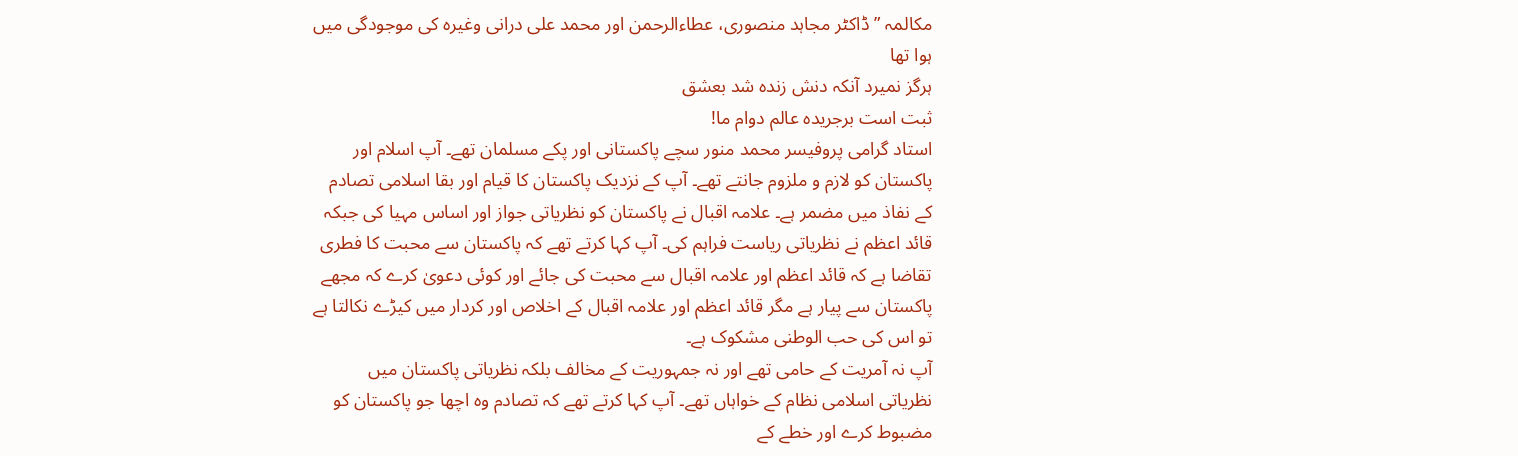مکالمہ ”ڈاکٹر مجاہد منصوری، عطاءالرحمن اور محمد علی درانی وغیرہ کی موجودگی میں ہوا تھا
ہرگز نمیرد آنکہ دنش زندہ شد بعشق
ثبت است برجریدہ عالم دوام ما!
استاد گرامی پروفیسر محمد منور سچے پاکستانی اور پکے مسلمان تھے۔ آپ اسلام اور پاکستان کو لازم و ملزوم جانتے تھے۔ آپ کے نزدیک پاکستان کا قیام اور بقا اسلامی تصادم کے نفاذ میں مضمر ہے۔ علامہ اقبال نے پاکستان کو نظریاتی جواز اور اساس مہیا کی جبکہ قائد اعظم نے نظریاتی ریاست فراہم کی۔ آپ کہا کرتے تھے کہ پاکستان سے محبت کا فطری تقاضا ہے کہ قائد اعظم اور علامہ اقبال سے محبت کی جائے اور کوئی دعویٰ کرے کہ مجھے پاکستان سے پیار ہے مگر قائد اعظم اور علامہ اقبال کے اخلاص اور کردار میں کیڑے نکالتا ہے تو اس کی حب الوطنی مشکوک ہے۔
آپ نہ آمریت کے حامی تھے اور نہ جمہوریت کے مخالف بلکہ نظریاتی پاکستان میں نظریاتی اسلامی نظام کے خواہاں تھے۔ آپ کہا کرتے تھے کہ تصادم وہ اچھا جو پاکستان کو مضبوط کرے اور خطے کے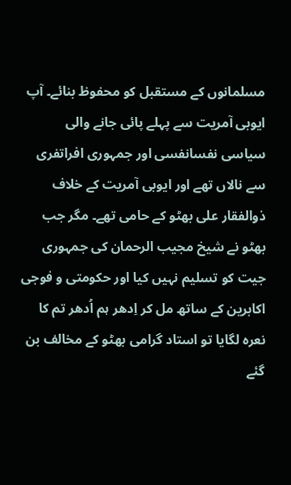مسلمانوں کے مستقبل کو محفوظ بنائے۔ آپ ایوبی آمریت سے پہلے پائی جانے والی سیاسی نفسانفسی اور جمہوری افراتفری سے نالاں تھے اور ایوبی آمریت کے خلاف ذوالفقار علی بھٹو کے حامی تھے۔ مگر جب بھٹو نے شیخ مجیب الرحمان کی جمہوری جیت کو تسلیم نہیں کیا اور حکومتی و فوجی اکابرین کے ساتھ مل کر اِدھر ہم اُدھر تم کا نعرہ لگایا تو استاد گرامی بھٹو کے مخالف بن گئے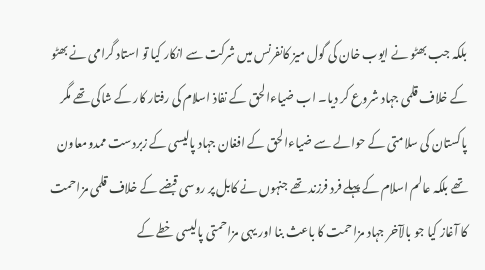بلکہ جب بھٹو نے ایوب خان کی گول میز کانفرنس میں شرکت سے انکار کیا تو استاد گرامی نے بھٹو کے خلاف قلمی جہاد شروع کر دیا۔ اب ضیاءالحق کے نفاذ اسلام کی رفتار کار کے شاکی تھے مگر پاکستان کی سلامتی کے حوالے سے ضیاءالحق کے افغان جہاد پالیسی کے زبردست ممدومعاون تھے بلکہ عالم اسلام کے پہلے فرد فرزند تھے جنہوں نے کابل پر روسی قبضے کے خلاف قلمی مزاحمت کا آغاز کیا جو بالآخر جہاد مزاحمت کا باعث بنا اور یہی مزاحمتی پالیسی خطے کے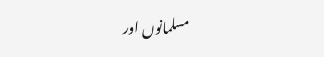مسلمانوں اور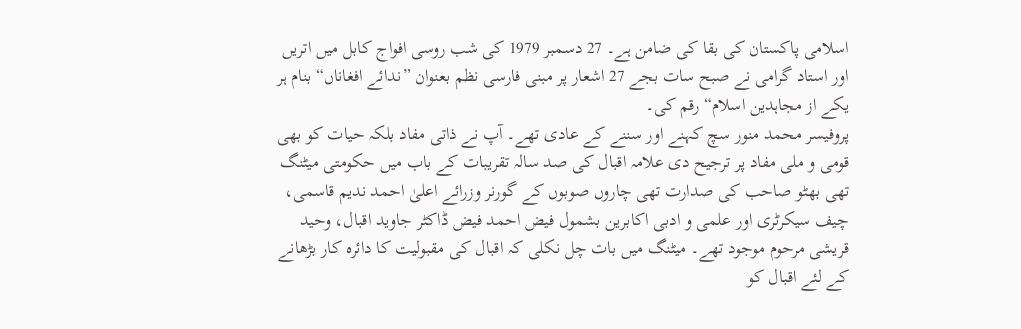اسلامی پاکستان کی بقا کی ضامن ہے۔ 27 دسمبر 1979 کی شب روسی افواج کابل میں اتریں اور استاد گرامی نے صبح سات بجے 27 اشعار پر مبنی فارسی نظم بعنوان ”ندائے افغاناں“ بنام ہر یکے از مجاہدین اسلام“ رقم کی۔
پروفیسر محمد منور سچ کہنے اور سننے کے عادی تھے۔ آپ نے ذاتی مفاد بلکہ حیات کو بھی قومی و ملی مفاد پر ترجیح دی علامہ اقبال کی صد سالہ تقریبات کے باب میں حکومتی میٹنگ تھی بھٹو صاحب کی صدارت تھی چاروں صوبوں کے گورنر وزرائے اعلیٰ احمد ندیم قاسمی، چیف سیکرٹری اور علمی و ادبی اکابرین بشمول فیض احمد فیض ڈاکٹر جاوید اقبال، وحید قریشی مرحوم موجود تھے۔ میٹنگ میں بات چل نکلی کہ اقبال کی مقبولیت کا دائرہ کار بڑھانے کے لئے اقبال کو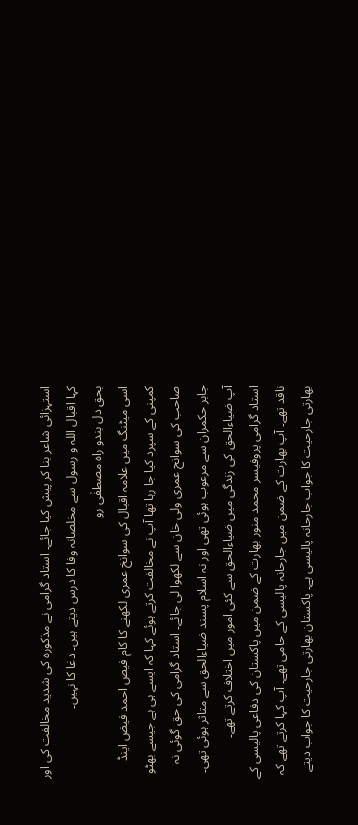استہزائی شاعر بنا کر پیش کیا جائے۔ استاد گرامی نے مذکورہ کی شدید مخالفت کی اور کہا اقبال اللہ و رسول سے مخلصانہ وفا کا درس دیتے ہیں۔ دغا کا نہیں۔
بحق دل بندو راہ مصطفٰی رو
اسی میٹنگ میں علامہ اقبال کی سوانخ عمری لکھنے کا کام فیص احمد فیض اینڈ کمپنی کے سپرد کیا جا رہا تھا آپ نے مخالفت کرتے ہوئے کہا کہ ایسے ہی ہے جیسے بھٹو صاحب کی سوانح عمری ولی خان سے لکھوا لی جائے۔ استاد گرامی کی حق گوئی نہ جابر حکمران سے مرعوب ہوئی تھی اور نہ اسلام پسند ضیاءالحق سے متاثر ہوئی تھی۔ آپ ضیاءالحق کی زندگی میں ضیاءالحق سے کئی امور میں اختلاف کرتے تھے۔
استاد گرامی پروفیسر محمد منور بھارت کے ضمن میں پاکستان کی دفاعی پالیسی کے ناقد تھے۔ آپ بھارت کے ضمن میں جارحانہ پالیسی کے حامی تھے۔ آپ کہا کرتے تھے کہ بھارتی جارحیت کا جواب جارحانہ پالیسی ہے۔ پاکستان بھارتی جارحیت کا جواب دیتے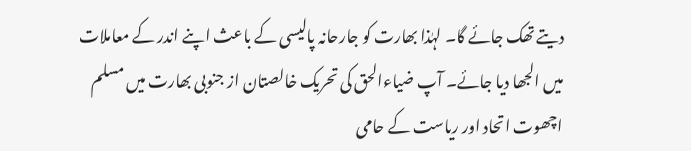دیتے تھک جائے گا۔ لہٰذا بھارت کو جارحانہ پالیسی کے باعث اپنے اندر کے معاملات میں الجھا دیا جائے۔ آپ ضیاءالحق کی تحریک خالصتان از جنوبی بھارت میں مسلم اچھوت اتحاد اور ریاست کے حامی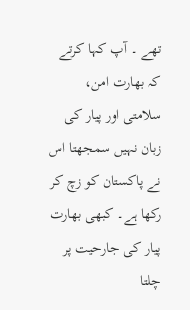تھے ۔ آپ کہا کرتے کہ بھارت امن، سلامتی اور پیار کی زبان نہیں سمجھتا اس نے پاکستان کو زچ کر رکھا ہے۔ کبھی بھارت پیار کی جارحیت پر چلتا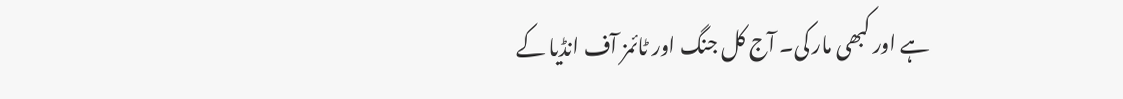ہے اور کبھی مار کی۔ آج کل جنگ اور ٹائمز آف انڈیا کے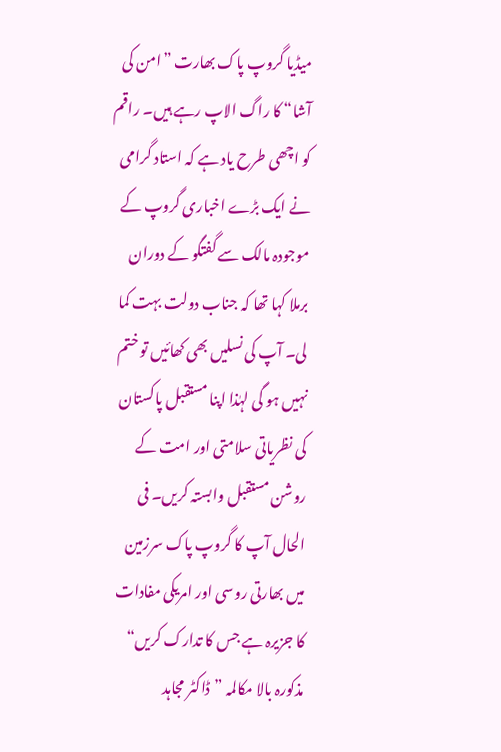میڈیا گروپ پاک بھارت ”امن کی آشا“ کا راگ الاپ رہے ہیں۔ راقم کو اچھی طرح یاد ہے کہ استاد گرامی نے ایک بڑے اخباری گروپ کے موجودہ مالک سے گفتگو کے دوران برملا کہا تھا کہ جناب دولت بہت کما لی۔ آپ کی نسلیں بھی کھائیں تو ختم نہیں ہو گی لہٰذا اپنا مستقبل پاکستان کی نظریاتی سلامتی اور امت کے روشن مستقبل وابستہ کریں۔ فی الحال آپ کا گروپ پاک سرزمین میں بھارتی روسی اور امریکی مفادات کا جزیرہ ہے جس کا تدارک کریں“ مذکورہ بالا مکالمہ ”ڈاکٹر مجاہد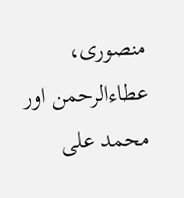منصوری، عطاءالرحمن اور محمد علی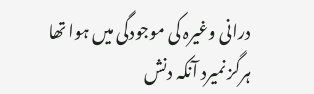درانی وغیرہ کی موجودگی میں ہوا تھا
ہرگز نمیرد آنکہ دنش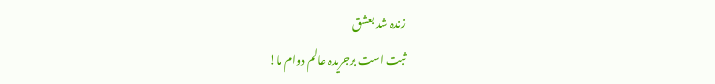زندہ شد بعشق
ثبت است برجریدہ عالم دوام ما!